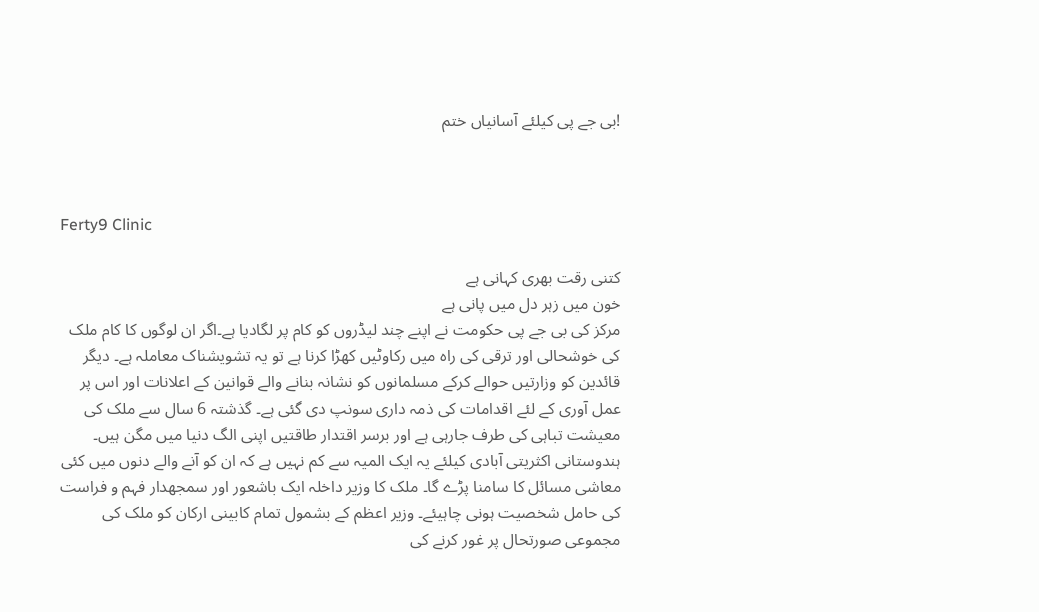!بی جے پی کیلئے آسانیاں ختم



Ferty9 Clinic

کتنی رقت بھری کہانی ہے
خون میں زہر دل میں پانی ہے
مرکز کی بی جے پی حکومت نے اپنے چند لیڈروں کو کام پر لگادیا ہے۔اگر ان لوگوں کا کام ملک کی خوشحالی اور ترقی کی راہ میں رکاوٹیں کھڑا کرنا ہے تو یہ تشویشناک معاملہ ہے۔ دیگر قائدین کو وزارتیں حوالے کرکے مسلمانوں کو نشانہ بنانے والے قوانین کے اعلانات اور اس پر عمل آوری کے لئے اقدامات کی ذمہ داری سونپ دی گئی ہے۔ گذشتہ 6 سال سے ملک کی معیشت تباہی کی طرف جارہی ہے اور برسر اقتدار طاقتیں اپنی الگ دنیا میں مگن ہیں۔ ہندوستانی اکثریتی آبادی کیلئے یہ ایک المیہ سے کم نہیں ہے کہ ان کو آنے والے دنوں میں کئی معاشی مسائل کا سامنا پڑے گا۔ ملک کا وزیر داخلہ ایک باشعور اور سمجھدار فہم و فراست کی حامل شخصیت ہونی چاہیئے۔ وزیر اعظم کے بشمول تمام کابینی ارکان کو ملک کی مجموعی صورتحال پر غور کرنے کی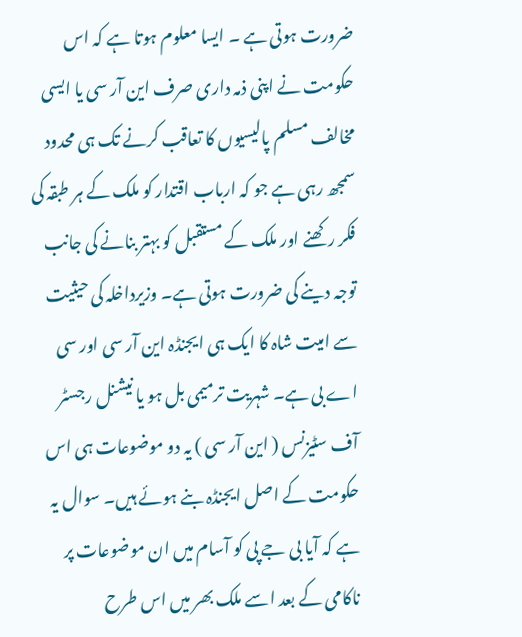ضرورت ہوتی ہے ۔ ایسا معلوم ہوتا ہے کہ اس حکومت نے اپنی ذمہ داری صرف این آر سی یا ایسی مخالف مسلم پالیسیوں کا تعاقب کرنے تک ہی محدود سمجھ رہی ہے جو کہ ارباب اقتدار کو ملک کے ہر طبقہ کی فکر رکھنے اور ملک کے مستقبل کو بہتر بنانے کی جانب توجہ دینے کی ضرورت ہوتی ہے۔ وزیرداخلہ کی حیثیت سے امیت شاہ کا ایک ہی ایجنڈہ این آر سی اور سی اے بی ہے۔ شہریت ترمیمی بل ہو یا نیشنل رجسٹر آف سٹیزنس ( این آر سی ) یہ دو موضوعات ہی اس حکومت کے اصل ایجنڈہ بنے ہوئے ہیں۔ سوال یہ ہے کہ آیا بی جے پی کو آسام میں ان موضوعات پر ناکامی کے بعد اسے ملک بھر میں اس طرح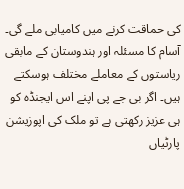کی حماقت کرنے میں کامیابی ملے گی۔ آسام کا مسئلہ اور ہندوستان کے مابقی ریاستوں کے معاملے مختلف ہوسکتے ہیں۔ اگر بی جے پی اپنے اس ایجنڈہ کو ہی عزیز رکھتی ہے تو ملک کی اپوزیشن پارٹیاں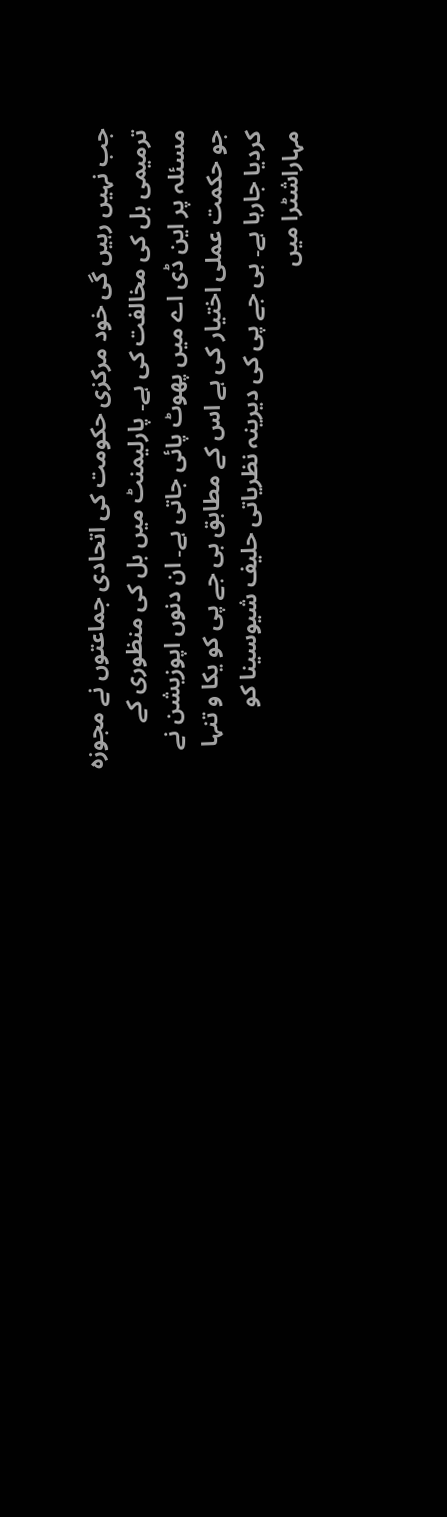جب نہیں رہیں گی خود مرکزی حکومت کی اتحادی جماعتوں نے مجوزہ ترمیمی بل کی مخالفت کی ہے۔ پارلیمنٹ میں بل کی منظوری کے مسئلہ پر این ڈی اے میں پھوٹ پائی جاتی ہے۔ ان دنوں اپوزیشن نے جو حکمت عملی اختیار کی ہے اس کے مطابق بی جے پی کو یکا و تنہا کردیا جارہا ہے۔ بی جے پی کی دیرینہ نظریاتی حلیف شیوسینا کو مہاراشٹرا میں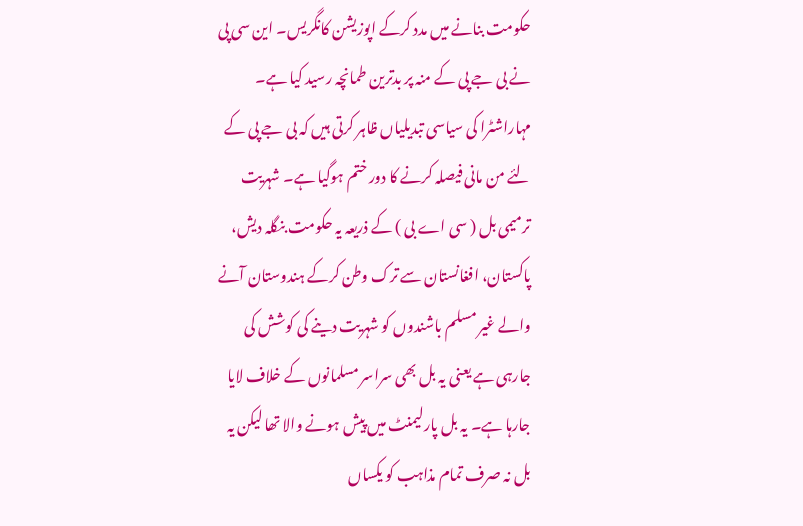حکومت بنانے میں مدد کرکے اپوزیشن کانگریس۔ این سی پی نے بی جے پی کے منہ پر بدترین طمانچہ رسید کیا ہے۔ مہاراشٹرا کی سیاسی تبدیلیاں ظاہر کرتی ہیں کہ بی جے پی کے لئے من مانی فیصلہ کرنے کا دور ختم ہوگیا ہے۔ شہریت ترمیمی بل ( سی اے بی ) کے ذریعہ یہ حکومت بنگلہ دیش، پاکستان، افغانستان سے ترک وطن کرکے ہندوستان آنے والے غیر مسلم باشندوں کو شہریت دینے کی کوشش کی جارہی ہے یعنی یہ بل بھی سراسر مسلمانوں کے خلاف لایا جارہا ہے۔ یہ بل پارلیمنٹ میں پیش ہونے والا تھا لیکن یہ بل نہ صرف تمام مذاہب کو یکساں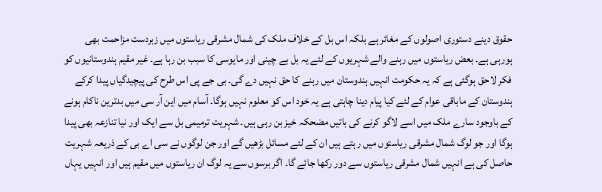حقوق دینے دستوری اصولوں کے مغائر ہے بلکہ اس بل کے خلاف ملک کی شمال مشرقی ریاستوں میں زبردست مزاحمت بھی ہورہی ہے۔ بعض ریاستوں میں رہنے والے شہریوں کے لئے یہ بل بے چینی اور مایوسی کا سبب بن رہا ہے۔ غیر مقیم ہندوستانیوں کو فکر لاحق ہوگئی ہے کہ یہ حکومت انہیں ہندوستان میں رہنے کا حق نہیں دے گی۔ بی جے پی اس طرح کی پیچیدگیاں پیدا کرکے ہندوستان کے ماباقی عوام کے لئے کیا پیام دینا چاہتی ہے یہ خود اس کو معلوم نہیں ہوگا۔ آسام میں این آر سی میں بدترین ناکام ہونے کے باوجود سارے ملک میں اسے لاگو کرنے کی باتیں مضحکہ خیز بن رہی ہیں۔ شہریت ترمیمی بل سے ایک اور نیا تنازعہ بھی پیدا ہوگا اور جو لوگ شمال مشرقی ریاستوں میں رہتے ہیں ان کے لئے مسائل بڑھیں گے اور جن لوگوں نے سی اے بی کے ذریعہ شہریت حاصل کی ہے انہیں شمال مشرقی ریاستوں سے دور رکھا جائے گا۔ اگر برسوں سے یہ لوگ ان ریاستوں میں مقیم ہیں اور انہیں یہاں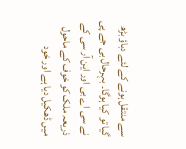سے منتقل ہونے کے لئے دباؤ بڑھ گیا تو کیا ہوگا۔ بہرحال بی جے پی نے سی اے بی اور این آر سی کے ذریعہ ملک کو خوف کے ماحول میں ڈھکیل دیا ہے اور خود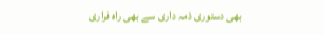بھی دستوری ذمہ داری سے بھی راہ فراری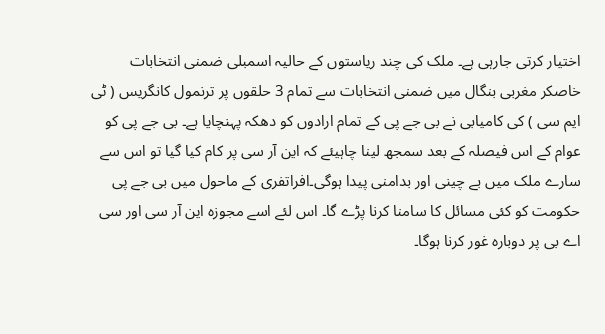اختیار کرتی جارہی ہے۔ ملک کی چند ریاستوں کے حالیہ اسمبلی ضمنی انتخابات خاصکر مغربی بنگال میں ضمنی انتخابات سے تمام 3 حلقوں پر ترنمول کانگریس ( ٹی ایم سی ) کی کامیابی نے بی جے پی کے تمام ارادوں کو دھکہ پہنچایا ہے۔ بی جے پی کو عوام کے اس فیصلہ کے بعد سمجھ لینا چاہیئے کہ این آر سی پر کام کیا گیا تو اس سے سارے ملک میں بے چینی اور بدامنی پیدا ہوگی۔افراتفری کے ماحول میں بی جے پی حکومت کو کئی مسائل کا سامنا کرنا پڑے گا۔ اس لئے اسے مجوزہ این آر سی اور سی اے بی پر دوبارہ غور کرنا ہوگا۔